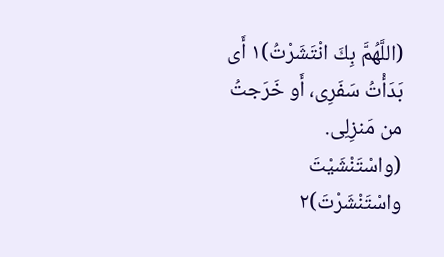(اللَّهُمَّ بِكَ انْتَشَرْتُ)١ أَى بَدَأْتُ سَفَرِى، أَو خَرَجتُ من مَنزِلِى.
(واسْتَنْشَيْتَ واسْتَنْشَرْتَ)٢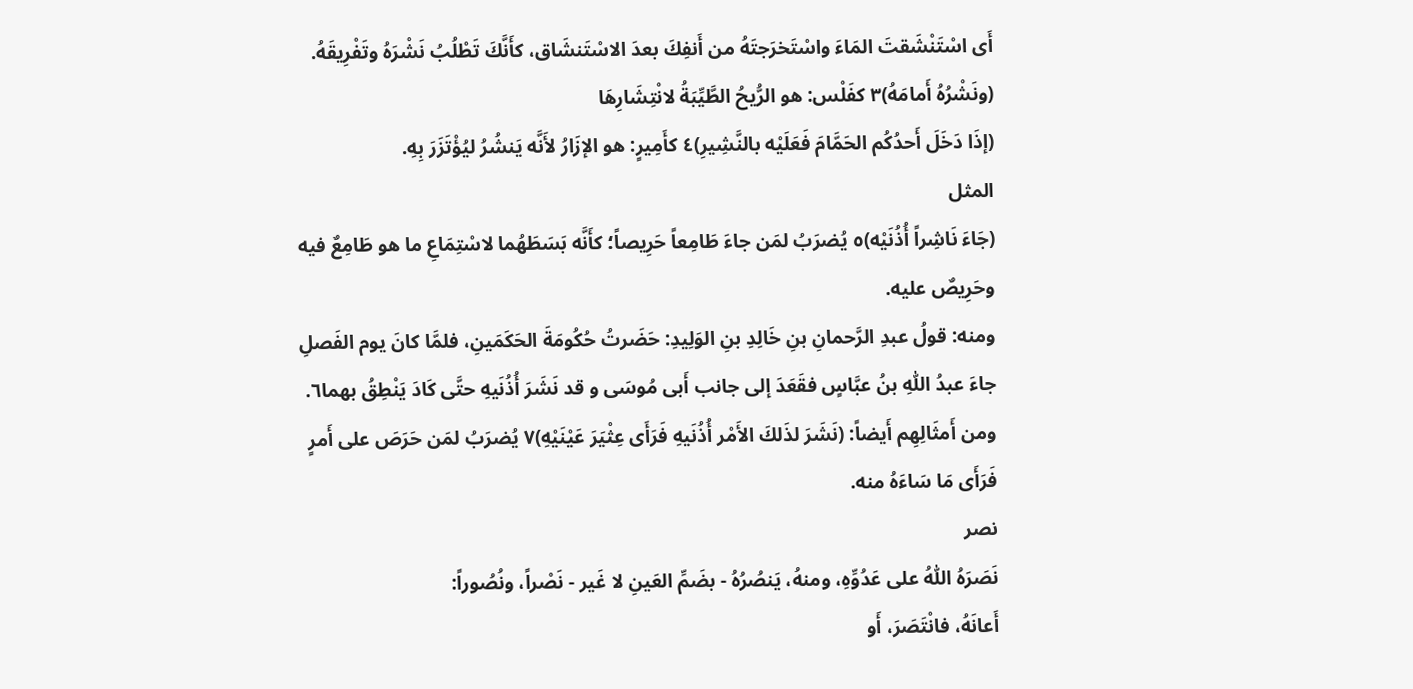أَى اسْتَنْشَقتَ المَاءَ واسْتَخرَجتَهُ من أَنفِكَ بعدَ الاسْتَنشَاق، كأَنَّكَ تَطْلُبُ نَشْرَهُ وتَفْرِيقَهُ.
(ونَشْرُهُ أَمامَهُ)٣ كفَلْس: هو الرُّيحُ الطَّيِّبَةُ لانْتِشَارِهَا
(إذَا دَخَلَ أَحدُكُم الحَمَّامَ فَعَلَيْه بالنَّشِيرِ)٤ كأَمِيرٍ: هو الإزَارُ لأَنَّه يَنشُرُ ليُؤْتَزَرَ بِهِ.
المثل
(جَاءَ نَاشِراً أُذُنَيْه)٥ يُضرَبُ لمَن جاءَ طَامِعاً حَرِيصاً؛ كأَنَّه بَسَطَهُما لاسْتِمَاعِ ما هو طَامِعٌ فيه وحَرِيصٌ عليه.
ومنه: قولُ عبدِ الرَّحمانِ بنِ خَالِدِ بنِ الوَلِيدِ: حَضَرتُ حُكُومَةَ الحَكَمَينِ، فلمَّا كانَ يوم الفَصلِ جاءَ عبدُ اللّٰهِ بنُ عبَّاسٍ فقَعَدَ إلى جانب أَبى مُوسَى و قد نَشَرَ أُذُنَيهِ حتَّى كَادَ يَنْطِقُ بهما٦.
ومن أَمثَالِهِم أَيضاً: (نَشَرَ لذَلكَ الأَمْر أُذُنَيهِ فَرَأَى عِثْيَرَ عَيْنَيْهِ)٧ يُضرَبُ لمَن حَرَصَ على أَمرٍ فَرَأَى مَا سَاءَهُ منه.
نصر
نَصَرَهُ اللّٰهُ على عَدُوِّهِ، ومنهُ، يَنصُرُهُ - بضَمِّ العَينِ لا غَير - نَصْراً، ونُصُوراً:
أَعانَهُ، فانْتَصَرَ، أَو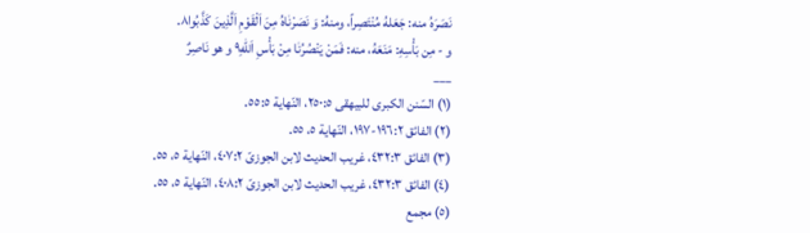نَصَرَهُ منه: جَعَلهُ مُنْتَصِراً، ومنهُ: وَ نَصَرْنٰاهُ مِنَ اَلْقَوْمِ اَلَّذِينَ كَذَّبُوا٨.
و - مِن بَأْسِهِ: مَنَعَهُ، منه: فَمَنْ يَنْصُرُنٰا مِنْ بَأْسِ اَللّٰهِ٩ و هو نَاصِرٌ
___
(١) السّنن الكبرى للبيهقى ٢٥٠:٥، النّهاية ٥٥:٥.
(٢) الفائق ١٩٦:٢-١٩٧، النّهاية ٥، ٥٥.
(٣) الفائق ٤٣٢:٣، غريب الحديث لابن الجوزىّ ٤٠٧:٢، النّهاية ٥، ٥٥.
(٤) الفائق ٤٣٢:٣، غريب الحديث لابن الجوزىّ ٤٠٨:٢، النّهاية ٥، ٥٥.
(٥) مجمع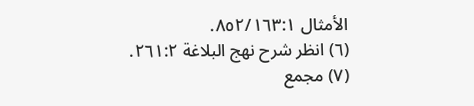الأمثال ٨٥٢/١٦٣:١.
(٦) انظر شرح نهج البلاغة ٢٦١:٢.
(٧) مجمع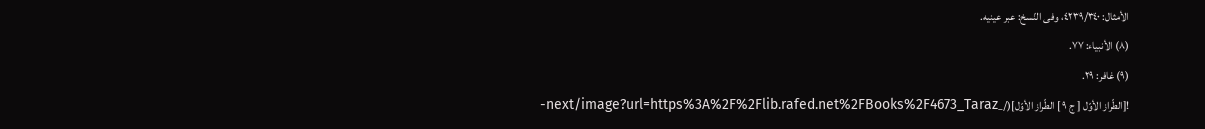الأمثال: ٤٢٣٩/٣٤٠، وفى النّسخ: عبر عينيه.
(٨) الأنبياء: ٧٧.
(٩) غافر: ٢٩.
![الطّراز الأوّل [ ج ٩ ] الطّراز الأوّل](/_next/image?url=https%3A%2F%2Flib.rafed.net%2FBooks%2F4673_Taraz-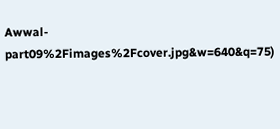Awwal-part09%2Fimages%2Fcover.jpg&w=640&q=75)